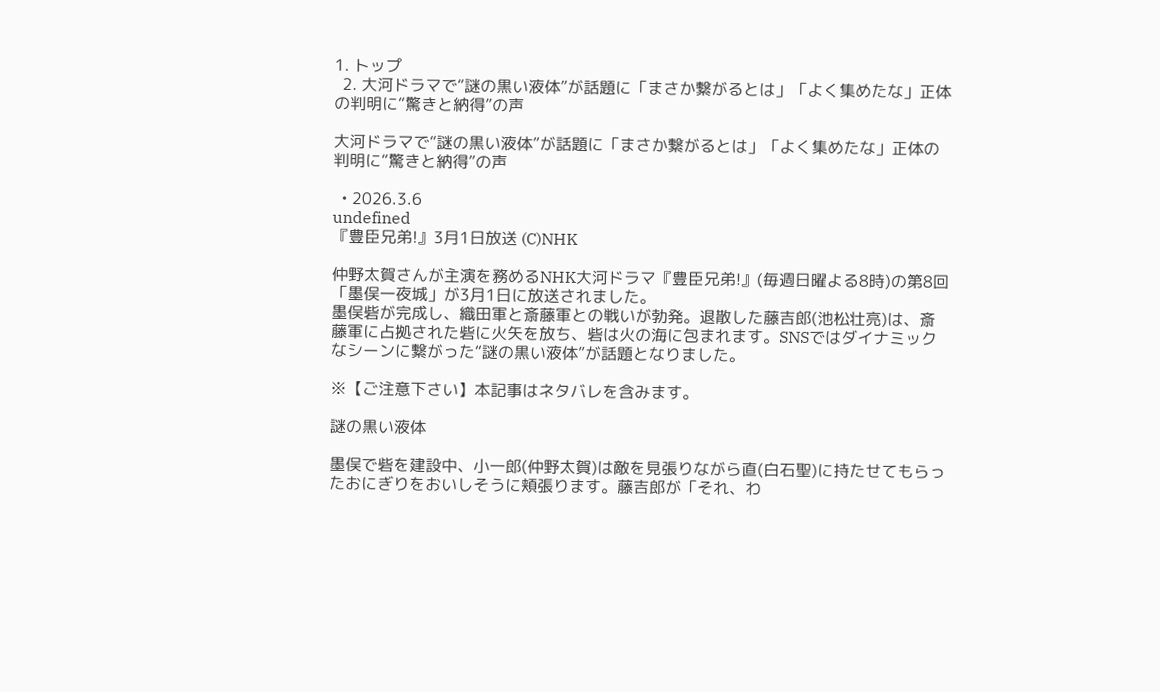1. トップ
  2. 大河ドラマで“謎の黒い液体”が話題に「まさか繋がるとは」「よく集めたな」正体の判明に“驚きと納得”の声

大河ドラマで“謎の黒い液体”が話題に「まさか繋がるとは」「よく集めたな」正体の判明に“驚きと納得”の声

  • 2026.3.6
undefined
『豊臣兄弟!』3月1日放送 (C)NHK

仲野太賀さんが主演を務めるNHK大河ドラマ『豊臣兄弟!』(毎週日曜よる8時)の第8回「墨俣一夜城」が3月1日に放送されました。
墨俣砦が完成し、織田軍と斎藤軍との戦いが勃発。退散した藤吉郎(池松壮亮)は、斎藤軍に占拠された砦に火矢を放ち、砦は火の海に包まれます。SNSではダイナミックなシーンに繋がった“謎の黒い液体”が話題となりました。

※【ご注意下さい】本記事はネタバレを含みます。

謎の黒い液体

墨俣で砦を建設中、小一郎(仲野太賀)は敵を見張りながら直(白石聖)に持たせてもらったおにぎりをおいしそうに頬張ります。藤吉郎が「それ、わ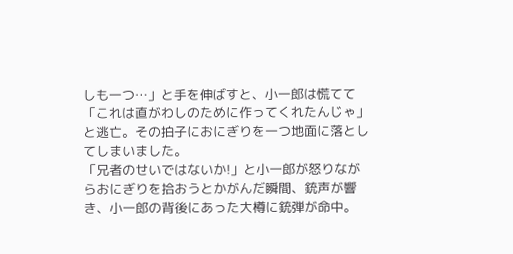しも一つ…」と手を伸ばすと、小一郎は慌てて「これは直がわしのために作ってくれたんじゃ」と逃亡。その拍子におにぎりを一つ地面に落としてしまいました。
「兄者のせいではないか!」と小一郎が怒りながらおにぎりを拾おうとかがんだ瞬間、銃声が響き、小一郎の背後にあった大樽に銃弾が命中。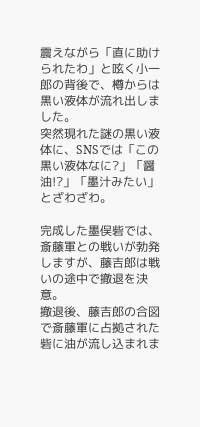震えながら「直に助けられたわ」と呟く小一郎の背後で、樽からは黒い液体が流れ出しました。
突然現れた謎の黒い液体に、SNSでは「この黒い液体なに?」「醤油!?」「墨汁みたい」とざわざわ。

完成した墨俣砦では、斎藤軍との戦いが勃発しますが、藤吉郎は戦いの途中で撤退を決意。
撤退後、藤吉郎の合図で斎藤軍に占拠された砦に油が流し込まれま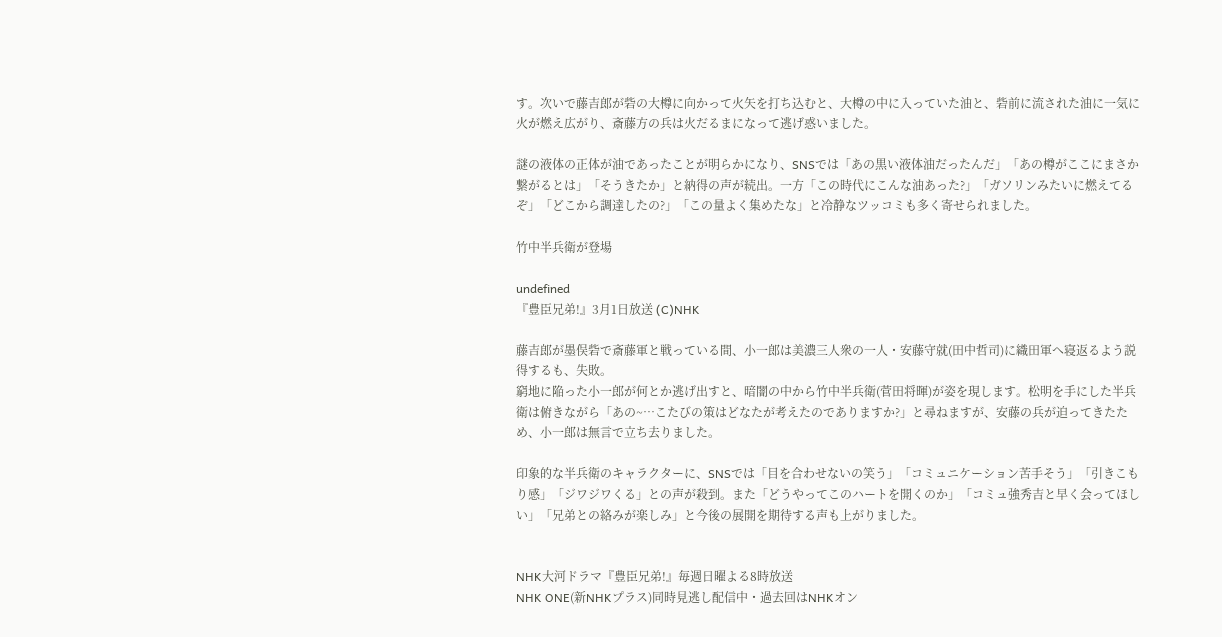す。次いで藤吉郎が砦の大樽に向かって火矢を打ち込むと、大樽の中に入っていた油と、砦前に流された油に一気に火が燃え広がり、斎藤方の兵は火だるまになって逃げ惑いました。

謎の液体の正体が油であったことが明らかになり、SNSでは「あの黒い液体油だったんだ」「あの樽がここにまさか繋がるとは」「そうきたか」と納得の声が続出。一方「この時代にこんな油あった?」「ガソリンみたいに燃えてるぞ」「どこから調達したの?」「この量よく集めたな」と冷静なツッコミも多く寄せられました。

竹中半兵衛が登場

undefined
『豊臣兄弟!』3月1日放送 (C)NHK

藤吉郎が墨俣砦で斎藤軍と戦っている間、小一郎は美濃三人衆の一人・安藤守就(田中哲司)に織田軍へ寝返るよう説得するも、失敗。
窮地に陥った小一郎が何とか逃げ出すと、暗闇の中から竹中半兵衛(菅田将暉)が姿を現します。松明を手にした半兵衛は俯きながら「あの~…こたびの策はどなたが考えたのでありますか?」と尋ねますが、安藤の兵が迫ってきたため、小一郎は無言で立ち去りました。

印象的な半兵衛のキャラクターに、SNSでは「目を合わせないの笑う」「コミュニケーション苦手そう」「引きこもり感」「ジワジワくる」との声が殺到。また「どうやってこのハートを開くのか」「コミュ強秀吉と早く会ってほしい」「兄弟との絡みが楽しみ」と今後の展開を期待する声も上がりました。


NHK大河ドラマ『豊臣兄弟!』毎週日曜よる8時放送
NHK ONE(新NHKプラス)同時見逃し配信中・過去回はNHKオン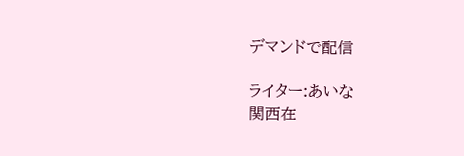デマンドで配信

ライター:あいな
関西在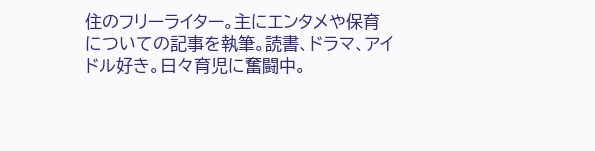住のフリーライター。主にエンタメや保育についての記事を執筆。読書、ドラマ、アイドル好き。日々育児に奮闘中。